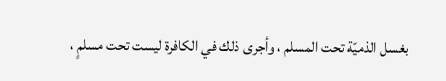بغسل الذميّة تحت المسلم ، وأجرى ذلك في الكافرة ليست تحت مسلمٍ ،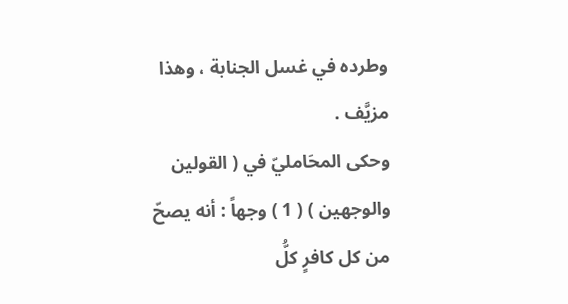وطرده في غسل الجنابة ، وهذا مزيَّف .
وحكى المحَامليّ في ( القولين والوجهين ) ( 1 ) وجهاً : أنه يصحّ من كل كافرٍ كلُّ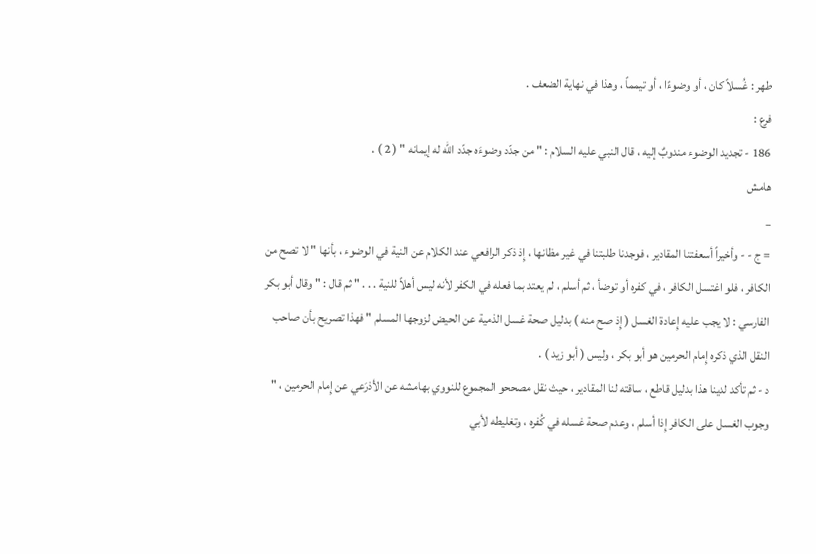طهر : غُسلاً كان ، أو وضوءًا ، أو تيمماً ، وهذا في نهاية الضعف .
فرع :
186 - تجديد الوضوء مندوبٌ إليه ، قال النبي عليه السلام : " من جدّد وضوءَه جدّد الله له إيمانه " ( 2 ) .
هامش
_
= ج - - وأخيراً أسعفتنا المقادير ، فوجدنا طلبتنا في غير مظانها ، إِذ ذكر الرافعي عند الكلام عن النية في الوضوء ، بأنها " لا تصح من الكافر ، فلو اغتسل الكافر ، في كفره أو توضأ ، ثم أسلم ، لم يعتد بما فعله في الكفر لأنه ليس أهلاً للنية . . . " ثم قال : " وقال أبو بكر الفارسي : لا يجب عليه إِعادة الغسل ( إِذ صح منه ) بدليل صحة غسل الذمية عن الحيض لزوجها المسلم " فهذا تصريح بأن صاحب النقل الذي ذكره إِمام الحرمين هو أبو بكر ، وليس ( أبو زيد ) .
د - ثم تأكد لدينا هذا بدليل قاطع ، ساقته لنا المقادير ، حيث نقل مصححو المجموع للنووي بهامشه عن الأذرَعي عن إِمام الحرمين ، " وجوب الغسل على الكافر إِذا أسلم ، وعدم صحة غسله في كُفره ، وتغليطه لأبي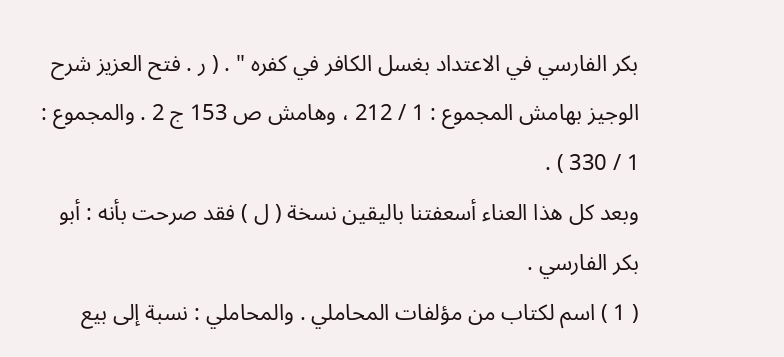بكر الفارسي في الاعتداد بغسل الكافر في كفره " . ( ر . فتح العزيز شرح الوجيز بهامش المجموع : 1 / 212 ، وهامش ص 153 ج 2 . والمجموع : 1 / 330 ) .
وبعد كل هذا العناء أسعفتنا باليقين نسخة ( ل ) فقد صرحت بأنه : أبو بكر الفارسي .
( 1 ) اسم لكتاب من مؤلفات المحاملي . والمحاملي : نسبة إلى بيع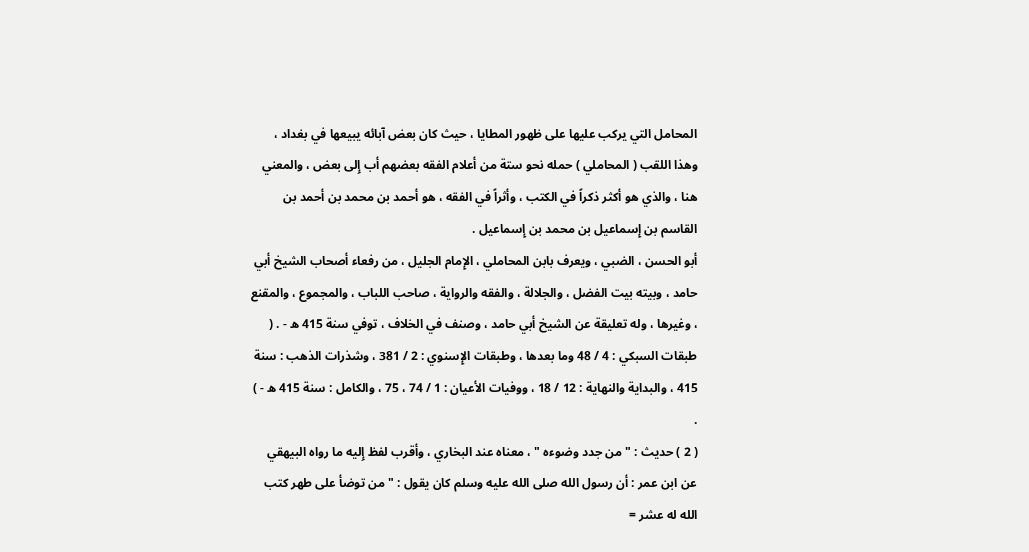المحامل التي يركب عليها على ظهور المطايا ، حيث كان بعض آبائه يبيعها في بغداد ، وهذا اللقب ( المحاملي ) حمله نحو ستة من أعلام الفقه بعضهم أب إِلى بعض ، والمعني هنا ، والذي هو أكثر ذكراً في الكتب ، وأثراً في الفقه ، هو أحمد بن محمد بن أحمد بن القاسم بن إِسماعيل بن محمد بن إِسماعيل .
أبو الحسن ، الضبي ، ويعرف بابن المحاملي ، الإِمام الجليل ، من رفعاء أصحاب الشيخ أبي حامد ، وبيته بيت الفضل ، والجلالة ، والفقه والرواية ، صاحب اللباب ، والمجموع ، والمقنع ، وغيرها ، وله تعليقة عن الشيخ أبي حامد ، وصنف في الخلاف ، توفي سنة 415 ه - . ( طبقات السبكي : 4 / 48 وما بعدها ، وطبقات الإِسنوي : 2 / 381 ، وشذرات الذهب : سنة 415 ، والبداية والنهاية : 12 / 18 ، ووفيات الأعيان : 1 / 74 ، 75 ، والكامل : سنة 415 ه - ) .
( 2 ) حديث : " من جدد وضوءه " ، معناه عند البخاري ، وأقرب لفظ إِليه ما رواه البيهقي عن ابن عمر : أن رسول الله صلى الله عليه وسلم كان يقول : " من توضأ على طهر كتب الله له عشر =